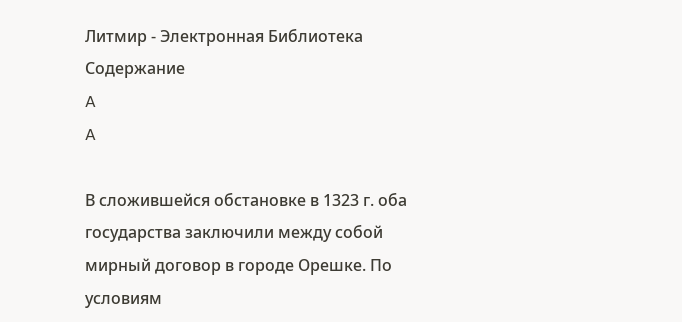Литмир - Электронная Библиотека
Содержание
A
A

В сложившейся обстановке в 1323 г. оба государства заключили между собой мирный договор в городе Орешке. По условиям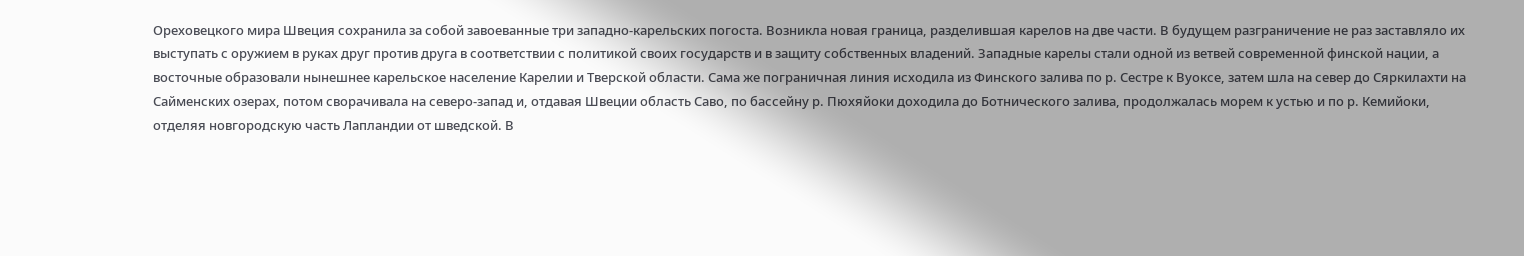Ореховецкого мира Швеция сохранила за собой завоеванные три западно-карельских погоста. Возникла новая граница, разделившая карелов на две части. В будущем разграничение не раз заставляло их выступать с оружием в руках друг против друга в соответствии с политикой своих государств и в защиту собственных владений. Западные карелы стали одной из ветвей современной финской нации, а восточные образовали нынешнее карельское население Карелии и Тверской области. Сама же пограничная линия исходила из Финского залива по р. Сестре к Вуоксе, затем шла на север до Сяркилахти на Сайменских озерах, потом сворачивала на северо-запад и, отдавая Швеции область Саво, по бассейну р. Пюхяйоки доходила до Ботнического залива, продолжалась морем к устью и по р. Кемийоки, отделяя новгородскую часть Лапландии от шведской. В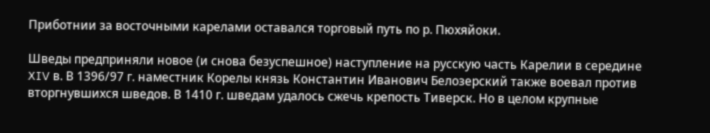Приботнии за восточными карелами оставался торговый путь по р. Пюхяйоки.

Шведы предприняли новое (и снова безуспешное) наступление на русскую часть Карелии в середине XIV в. В 1396/97 г. наместник Корелы князь Константин Иванович Белозерский также воевал против вторгнувшихся шведов. В 1410 г. шведам удалось сжечь крепость Тиверск. Но в целом крупные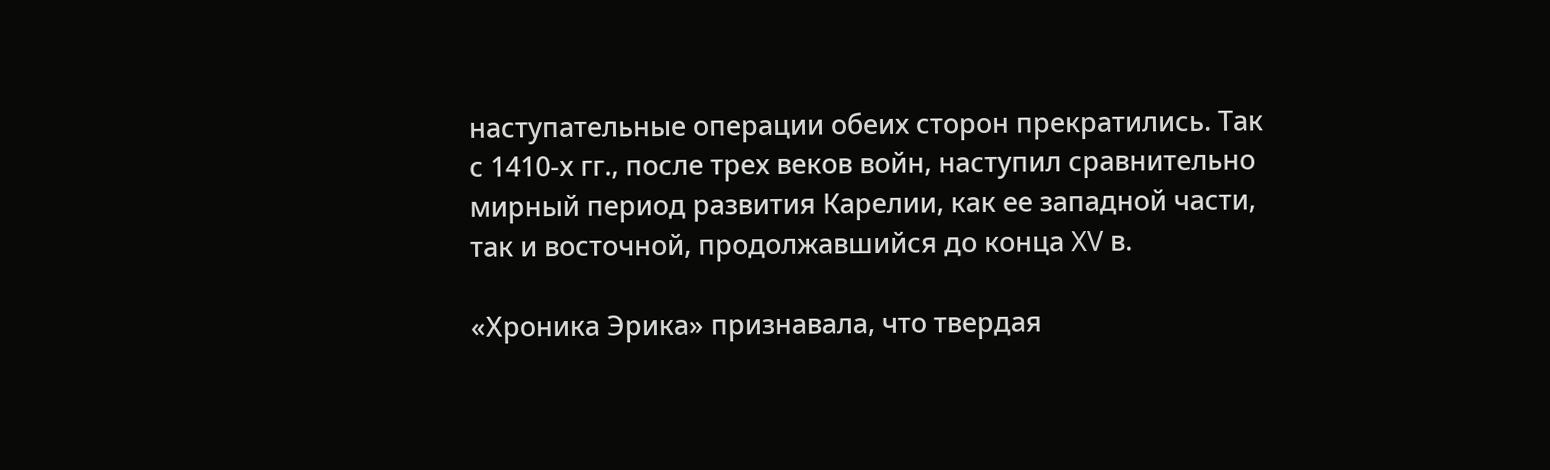наступательные операции обеих сторон прекратились. Так с 1410-х гг., после трех веков войн, наступил сравнительно мирный период развития Карелии, как ее западной части, так и восточной, продолжавшийся до конца XV в.

«Хроника Эрика» признавала, что твердая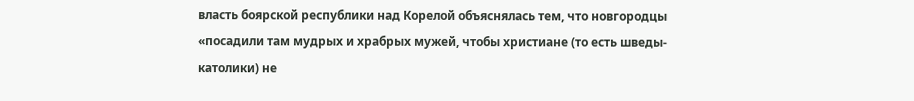власть боярской республики над Корелой объяснялась тем, что новгородцы «посадили там мудрых и храбрых мужей, чтобы христиане (то есть шведы-католики) не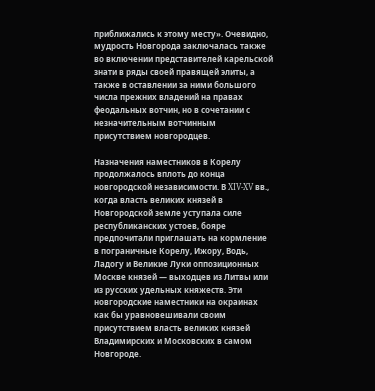приближались к этому месту». Очевидно, мудрость Новгорода заключалась также во включении представителей карельской знати в ряды своей правящей элиты, а также в оставлении за ними большого числа прежних владений на правах феодальных вотчин, но в сочетании с незначительным вотчинным присутствием новгородцев.

Назначения наместников в Корелу продолжалось вплоть до конца новгородской независимости. В XIV-XV вв., когда власть великих князей в Новгородской земле уступала силе республиканских устоев, бояре предпочитали приглашать на кормление в пограничные Корелу, Ижору, Водь, Ладогу и Великие Луки оппозиционных Москве князей — выходцев из Литвы или из русских удельных княжеств. Эти новгородские наместники на окраинах как бы уравновешивали своим присутствием власть великих князей Владимирских и Московских в самом Новгороде.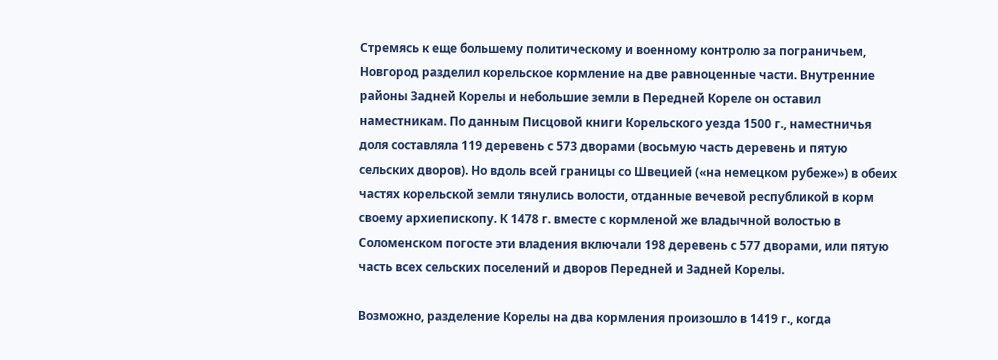Стремясь к еще большему политическому и военному контролю за пограничьем, Новгород разделил корельское кормление на две равноценные части. Внутренние районы Задней Корелы и небольшие земли в Передней Кореле он оставил наместникам. По данным Писцовой книги Корельского уезда 1500 г., наместничья доля составляла 119 деревень с 573 дворами (восьмую часть деревень и пятую сельских дворов). Но вдоль всей границы со Швецией («на немецком рубеже») в обеих частях корельской земли тянулись волости, отданные вечевой республикой в корм своему архиепископу. К 1478 г. вместе с кормленой же владычной волостью в Соломенском погосте эти владения включали 198 деревень с 577 дворами, или пятую часть всех сельских поселений и дворов Передней и Задней Корелы.

Возможно, разделение Корелы на два кормления произошло в 1419 г., когда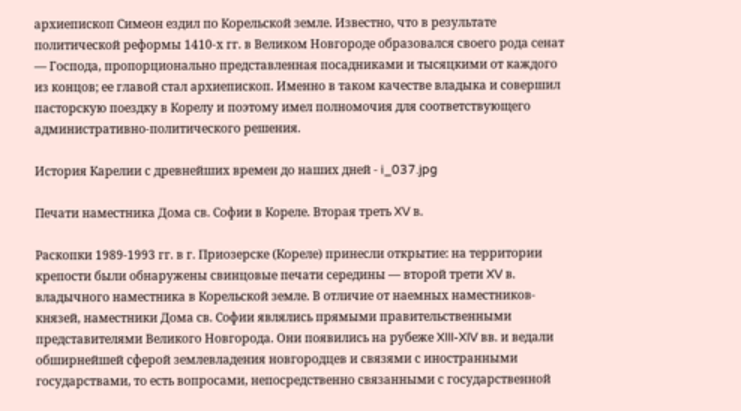архиепископ Симеон ездил по Корельской земле. Известно, что в результате политической реформы 1410-х гг. в Великом Новгороде образовался своего рода сенат — Господа, пропорционально представленная посадниками и тысяцкими от каждого из концов; ее главой стал архиепископ. Именно в таком качестве владыка и совершил пасторскую поездку в Корелу и поэтому имел полномочия для соответствующего административно-политического решения.

История Карелии с древнейших времен до наших дней - i_037.jpg

Печати наместника Дома св. Софии в Кореле. Вторая треть XV в.

Раскопки 1989-1993 гг. в г. Приозерске (Кореле) принесли открытие: на территории крепости были обнаружены свинцовые печати середины — второй трети XV в. владычного наместника в Корельской земле. В отличие от наемных наместников-князей, наместники Дома св. Софии являлись прямыми правительственными представителями Великого Новгорода. Они появились на рубеже XIII-XIV вв. и ведали обширнейшей сферой землевладения новгородцев и связями с иностранными государствами, то есть вопросами, непосредственно связанными с государственной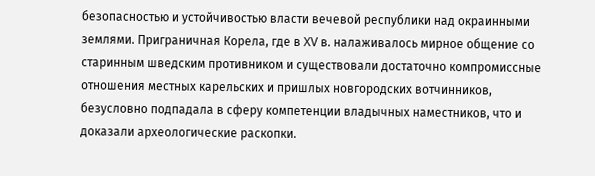безопасностью и устойчивостью власти вечевой республики над окраинными землями. Приграничная Корела, где в XV в. налаживалось мирное общение со старинным шведским противником и существовали достаточно компромиссные отношения местных карельских и пришлых новгородских вотчинников, безусловно подпадала в сферу компетенции владычных наместников, что и доказали археологические раскопки.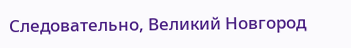Следовательно, Великий Новгород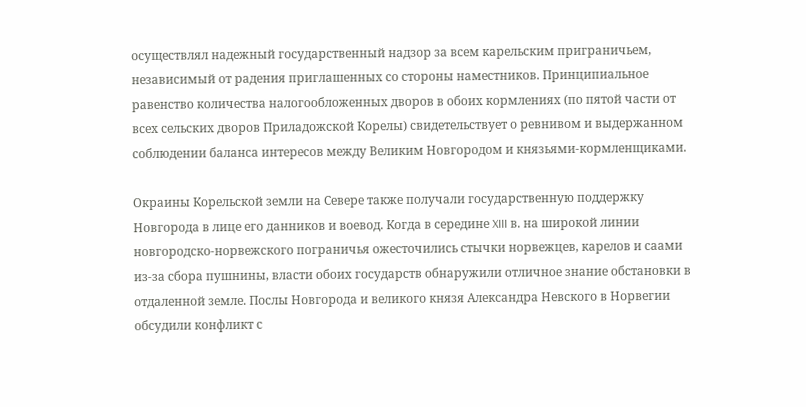осуществлял надежный государственный надзор за всем карельским приграничьем, независимый от радения приглашенных со стороны наместников. Принципиальное равенство количества налогообложенных дворов в обоих кормлениях (по пятой части от всех сельских дворов Приладожской Корелы) свидетельствует о ревнивом и выдержанном соблюдении баланса интересов между Великим Новгородом и князьями-кормленщиками.

Окраины Корельской земли на Севере также получали государственную поддержку Новгорода в лице его данников и воевод. Когда в середине XIII в. на широкой линии новгородско-норвежского пограничья ожесточились стычки норвежцев, карелов и саами из-за сбора пушнины, власти обоих государств обнаружили отличное знание обстановки в отдаленной земле. Послы Новгорода и великого князя Александра Невского в Норвегии обсудили конфликт с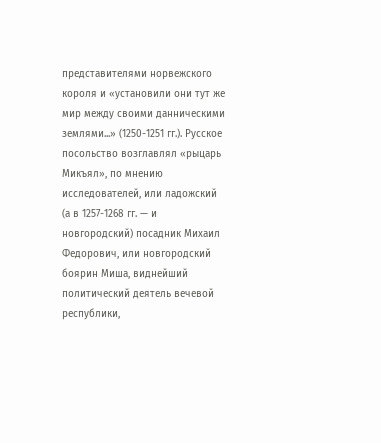представителями норвежского короля и «установили они тут же мир между своими данническими землями...» (1250-1251 гг.). Русское посольство возглавлял «рыцарь Микъял», по мнению исследователей, или ладожский (а в 1257-1268 гг. — и новгородский) посадник Михаил Федорович, или новгородский боярин Миша, виднейший политический деятель вечевой республики,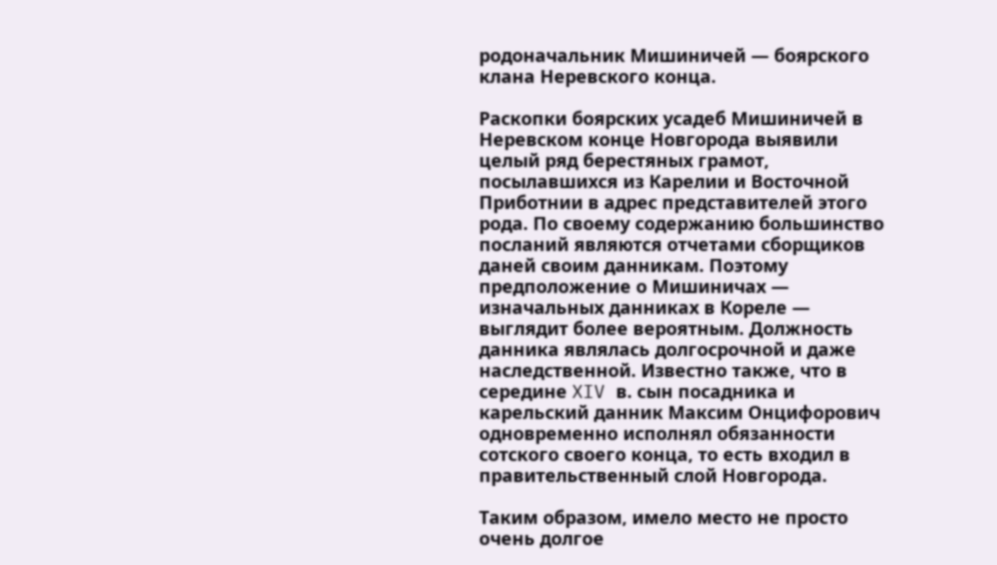родоначальник Мишиничей — боярского клана Неревского конца.

Раскопки боярских усадеб Мишиничей в Неревском конце Новгорода выявили целый ряд берестяных грамот, посылавшихся из Карелии и Восточной Приботнии в адрес представителей этого рода. По своему содержанию большинство посланий являются отчетами сборщиков даней своим данникам. Поэтому предположение о Мишиничах — изначальных данниках в Кореле — выглядит более вероятным. Должность данника являлась долгосрочной и даже наследственной. Известно также, что в середине XIV в. сын посадника и карельский данник Максим Онцифорович одновременно исполнял обязанности сотского своего конца, то есть входил в правительственный слой Новгорода.

Таким образом, имело место не просто очень долгое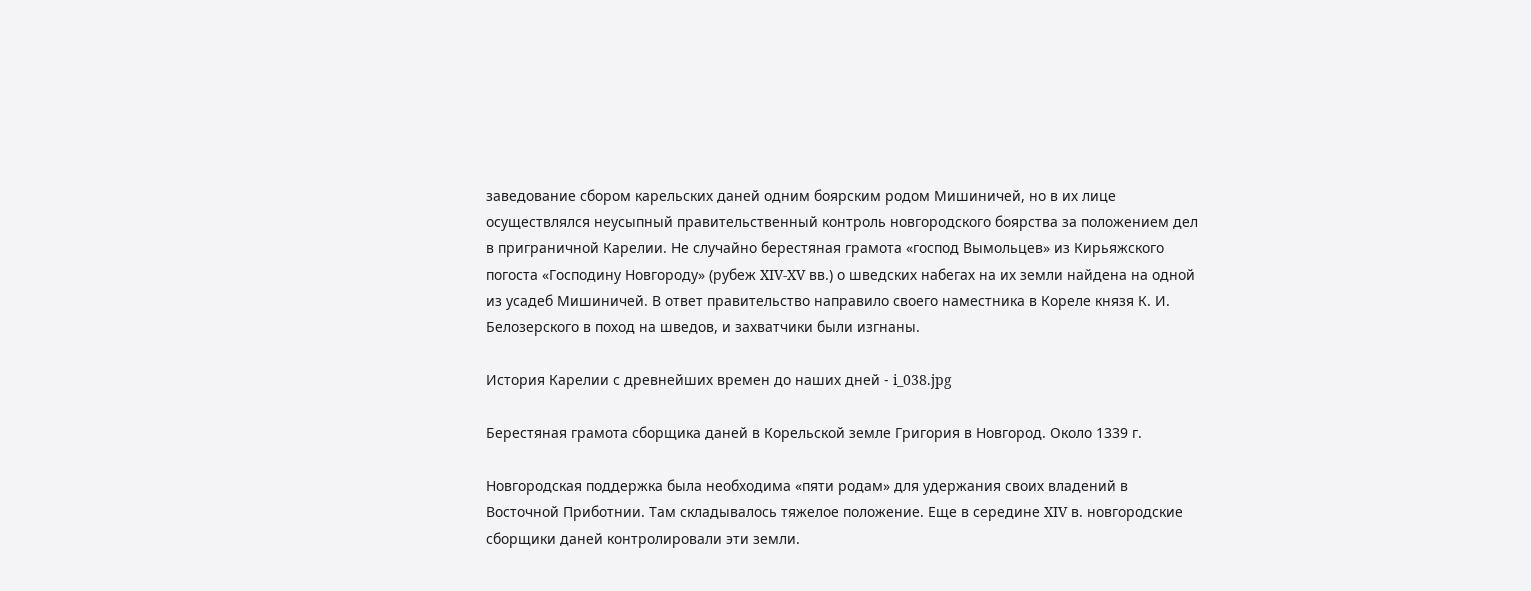заведование сбором карельских даней одним боярским родом Мишиничей, но в их лице осуществлялся неусыпный правительственный контроль новгородского боярства за положением дел в приграничной Карелии. Не случайно берестяная грамота «господ Вымольцев» из Кирьяжского погоста «Господину Новгороду» (рубеж XIV-XV вв.) о шведских набегах на их земли найдена на одной из усадеб Мишиничей. В ответ правительство направило своего наместника в Кореле князя К. И. Белозерского в поход на шведов, и захватчики были изгнаны.

История Карелии с древнейших времен до наших дней - i_038.jpg

Берестяная грамота сборщика даней в Корельской земле Григория в Новгород. Около 1339 г.

Новгородская поддержка была необходима «пяти родам» для удержания своих владений в Восточной Приботнии. Там складывалось тяжелое положение. Еще в середине XIV в. новгородские сборщики даней контролировали эти земли.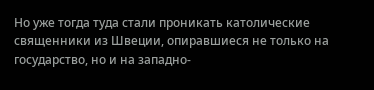Но уже тогда туда стали проникать католические священники из Швеции, опиравшиеся не только на государство, но и на западно-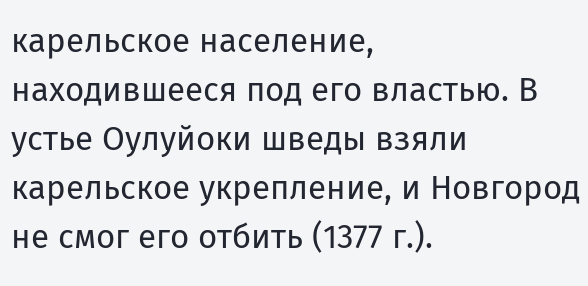карельское население, находившееся под его властью. В устье Оулуйоки шведы взяли карельское укрепление, и Новгород не смог его отбить (1377 г.).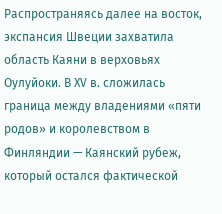Распространяясь далее на восток, экспансия Швеции захватила область Каяни в верховьях Оулуйоки. В XV в. сложилась граница между владениями «пяти родов» и королевством в Финляндии — Каянский рубеж, который остался фактической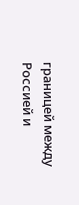границей между Россией и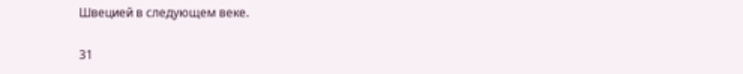Швецией в следующем веке.

31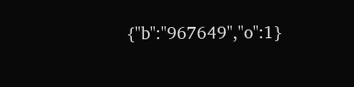{"b":"967649","o":1}